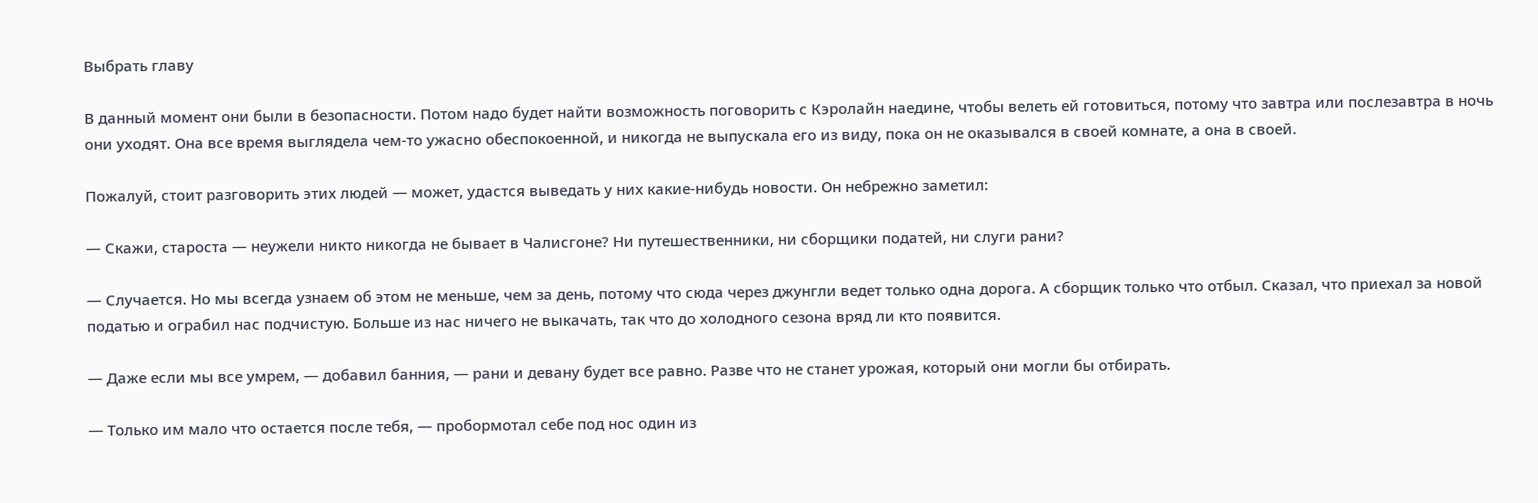Выбрать главу

В данный момент они были в безопасности. Потом надо будет найти возможность поговорить с Кэролайн наедине, чтобы велеть ей готовиться, потому что завтра или послезавтра в ночь они уходят. Она все время выглядела чем-то ужасно обеспокоенной, и никогда не выпускала его из виду, пока он не оказывался в своей комнате, а она в своей.

Пожалуй, стоит разговорить этих людей — может, удастся выведать у них какие-нибудь новости. Он небрежно заметил:

— Скажи, староста — неужели никто никогда не бывает в Чалисгоне? Ни путешественники, ни сборщики податей, ни слуги рани?

— Случается. Но мы всегда узнаем об этом не меньше, чем за день, потому что сюда через джунгли ведет только одна дорога. А сборщик только что отбыл. Сказал, что приехал за новой податью и ограбил нас подчистую. Больше из нас ничего не выкачать, так что до холодного сезона вряд ли кто появится.

— Даже если мы все умрем, — добавил банния, — рани и девану будет все равно. Разве что не станет урожая, который они могли бы отбирать.

— Только им мало что остается после тебя, — пробормотал себе под нос один из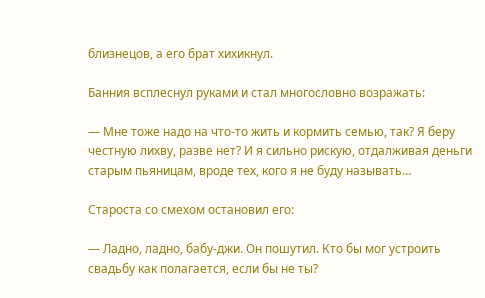близнецов, а его брат хихикнул.

Банния всплеснул руками и стал многословно возражать:

— Мне тоже надо на что-то жить и кормить семью, так? Я беру честную лихву, разве нет? И я сильно рискую, отдалживая деньги старым пьяницам, вроде тех, кого я не буду называть…

Староста со смехом остановил его:

— Ладно, ладно, бабу-джи. Он пошутил. Кто бы мог устроить свадьбу как полагается, если бы не ты?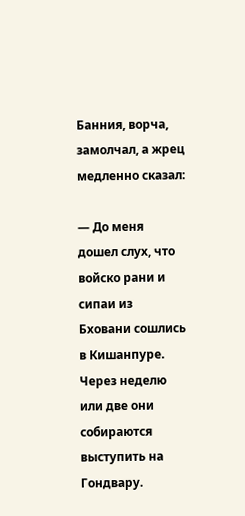Банния, ворча, замолчал, а жрец медленно сказал:

— До меня дошел слух, что войско рани и сипаи из Бховани сошлись в Кишанпуре. Через неделю или две они собираются выступить на Гондвару.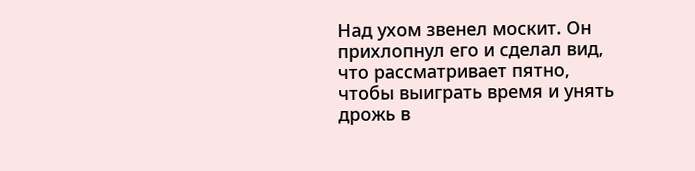Над ухом звенел москит. Он прихлопнул его и сделал вид, что рассматривает пятно, чтобы выиграть время и унять дрожь в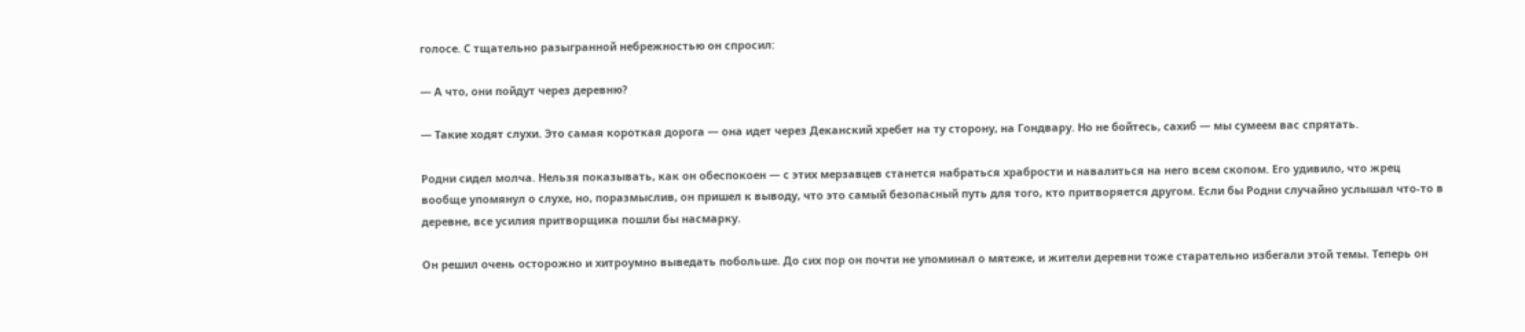голосе. С тщательно разыгранной небрежностью он спросил:

— А что, они пойдут через деревню?

— Такие ходят слухи. Это самая короткая дорога — она идет через Деканский хребет на ту сторону, на Гондвару. Но не бойтесь, сахиб — мы сумеем вас спрятать.

Родни сидел молча. Нельзя показывать, как он обеспокоен — с этих мерзавцев станется набраться храбрости и навалиться на него всем скопом. Его удивило, что жрец вообще упомянул о слухе, но, поразмыслив, он пришел к выводу, что это самый безопасный путь для того, кто притворяется другом. Если бы Родни случайно услышал что-то в деревне, все усилия притворщика пошли бы насмарку.

Он решил очень осторожно и хитроумно выведать побольше. До сих пор он почти не упоминал о мятеже, и жители деревни тоже старательно избегали этой темы. Теперь он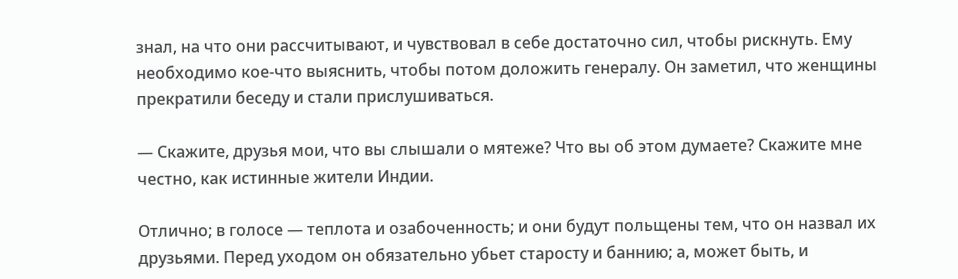знал, на что они рассчитывают, и чувствовал в себе достаточно сил, чтобы рискнуть. Ему необходимо кое-что выяснить, чтобы потом доложить генералу. Он заметил, что женщины прекратили беседу и стали прислушиваться.

— Скажите, друзья мои, что вы слышали о мятеже? Что вы об этом думаете? Скажите мне честно, как истинные жители Индии.

Отлично; в голосе — теплота и озабоченность; и они будут польщены тем, что он назвал их друзьями. Перед уходом он обязательно убьет старосту и баннию; а, может быть, и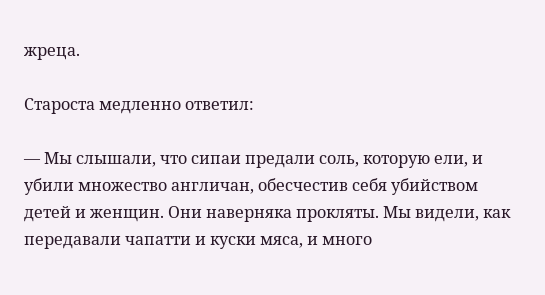жреца.

Староста медленно ответил:

— Мы слышали, что сипаи предали соль, которую ели, и убили множество англичан, обесчестив себя убийством детей и женщин. Они наверняка прокляты. Мы видели, как передавали чапатти и куски мяса, и много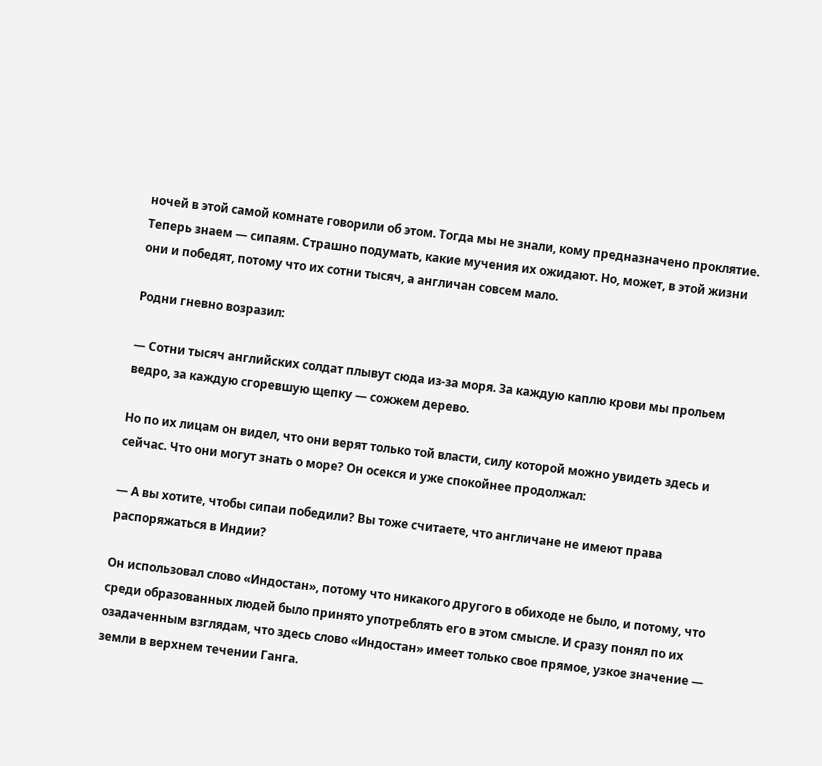ночей в этой самой комнате говорили об этом. Тогда мы не знали, кому предназначено проклятие. Теперь знаем — сипаям. Страшно подумать, какие мучения их ожидают. Но, может, в этой жизни они и победят, потому что их сотни тысяч, а англичан совсем мало.

Родни гневно возразил:

— Сотни тысяч английских солдат плывут сюда из-за моря. За каждую каплю крови мы прольем ведро, за каждую сгоревшую щепку — сожжем дерево.

Но по их лицам он видел, что они верят только той власти, силу которой можно увидеть здесь и сейчас. Что они могут знать о море? Он осекся и уже спокойнее продолжал:

— А вы хотите, чтобы сипаи победили? Вы тоже считаете, что англичане не имеют права распоряжаться в Индии?

Он использовал слово «Индостан», потому что никакого другого в обиходе не было, и потому, что среди образованных людей было принято употреблять его в этом смысле. И сразу понял по их озадаченным взглядам, что здесь слово «Индостан» имеет только свое прямое, узкое значение — земли в верхнем течении Ганга.